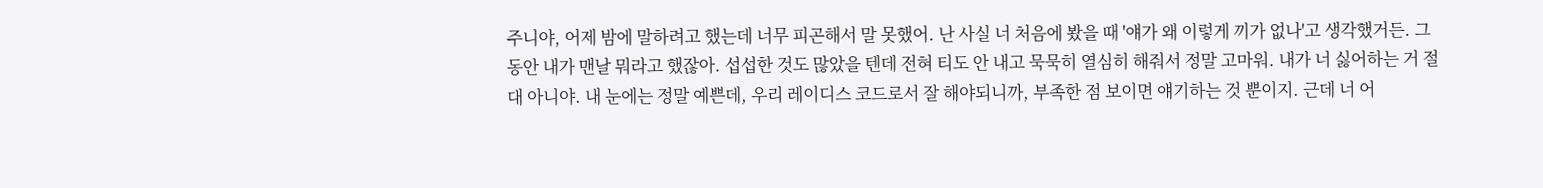주니야, 어제 밤에 말하려고 했는데 너무 피곤해서 말 못했어. 난 사실 너 처음에 봤을 때 '얘가 왜 이렇게 끼가 없나'고 생각했거든. 그 동안 내가 맨날 뭐라고 했잖아. 섭섭한 것도 많았을 텐데 전혀 티도 안 내고 묵묵히 열심히 해줘서 정말 고마워. 내가 너 싫어하는 거 절대 아니야. 내 눈에는 정말 예쁜데, 우리 레이디스 코드로서 잘 해야되니까, 부족한 점 보이면 얘기하는 것 뿐이지. 근데 너 어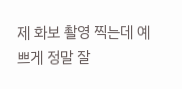제 화보 촬영 찍는데 예쁘게 정말 잘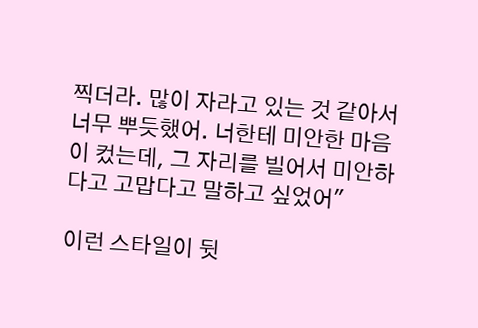찍더라. 많이 자라고 있는 것 같아서 너무 뿌듯했어. 너한테 미안한 마음이 컸는데, 그 자리를 빌어서 미안하다고 고맙다고 말하고 싶었어"

이런 스타일이 뒷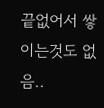끝없어서 쌓이는것도 없음..